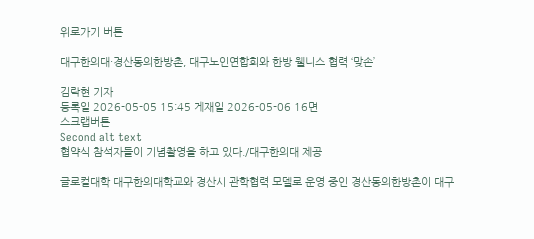위로가기 버튼

대구한의대·경산동의한방촌, 대구노인연합회와 한방 웰니스 협력 ‘맞손’

김락현 기자
등록일 2026-05-05 15:45 게재일 2026-05-06 16면
스크랩버튼
Second alt text
협약식 참석자들이 기념촬영을 하고 있다./대구한의대 제공

글로컬대학 대구한의대학교와 경산시 관학협력 모델로 운영 중인 경산동의한방촌이 대구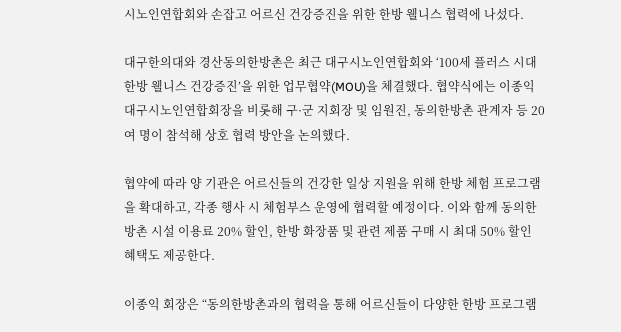시노인연합회와 손잡고 어르신 건강증진을 위한 한방 웰니스 협력에 나섰다.

대구한의대와 경산동의한방촌은 최근 대구시노인연합회와 ‘100세 플러스 시대 한방 웰니스 건강증진’을 위한 업무협약(MOU)을 체결했다. 협약식에는 이종익 대구시노인연합회장을 비롯해 구·군 지회장 및 임원진, 동의한방촌 관계자 등 20여 명이 참석해 상호 협력 방안을 논의했다.

협약에 따라 양 기관은 어르신들의 건강한 일상 지원을 위해 한방 체험 프로그램을 확대하고, 각종 행사 시 체험부스 운영에 협력할 예정이다. 이와 함께 동의한방촌 시설 이용료 20% 할인, 한방 화장품 및 관련 제품 구매 시 최대 50% 할인 혜택도 제공한다.

이종익 회장은 “동의한방촌과의 협력을 통해 어르신들이 다양한 한방 프로그램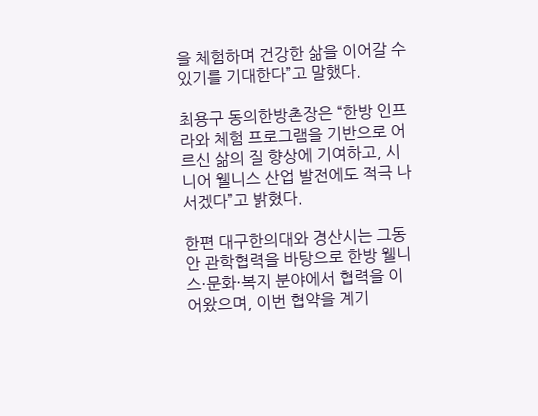을 체험하며 건강한 삶을 이어갈 수 있기를 기대한다”고 말했다.

최용구 동의한방촌장은 “한방 인프라와 체험 프로그램을 기반으로 어르신 삶의 질 향상에 기여하고, 시니어 웰니스 산업 발전에도 적극 나서겠다”고 밝혔다.

한편 대구한의대와 경산시는 그동안 관학협력을 바탕으로 한방 웰니스·문화·복지 분야에서 협력을 이어왔으며, 이번 협약을 계기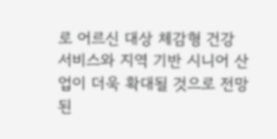로 어르신 대상 체감형 건강 서비스와 지역 기반 시니어 산업이 더욱 확대될 것으로 전망된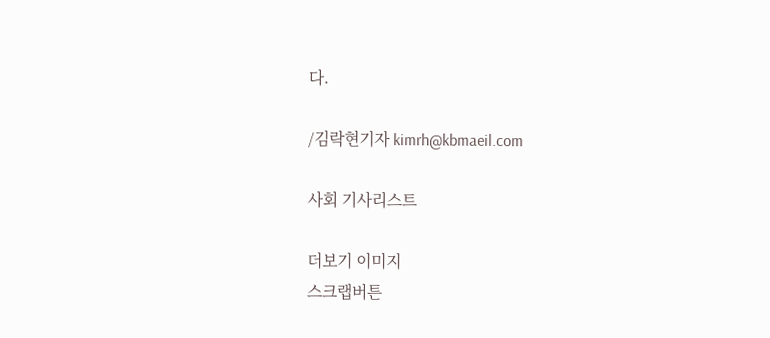다.

/김락현기자 kimrh@kbmaeil.com

사회 기사리스트

더보기 이미지
스크랩버튼